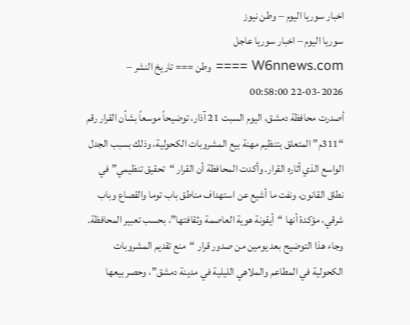اخبار سوريا اليوم – وطن نيوز
سوريا اليوم – اخبار سوريا عاجل
W6nnews.com ==== وطن === تاريخ النشر – 2026-03-22 00:58:00
أصدرت محافظة دمشق، اليوم السبت 21 آذار، توضيحاً موسعاً بشأن القرار رقم “311م” المتعلق بتنظيم مهنة بيع المشروبات الكحولية، وذلك بسبب الجدل الواسع الذي أثاره القرار. وأكدت المحافظة أن القرار “تحقيق تنظيمي” في نطاق القانون، ونفت ما أشيع عن استهداف مناطق باب توما والقصاع وباب شرقي، مؤكدة أنها “أيقونة هوية العاصمة وثقافتها”، بحسب تعبير المحافظة. وجاء هذا التوضيح بعد يومين من صدور قرار “منع تقديم المشروبات الكحولية في المطاعم والملاهي الليلية في مدينة دمشق”، وحصر بيعها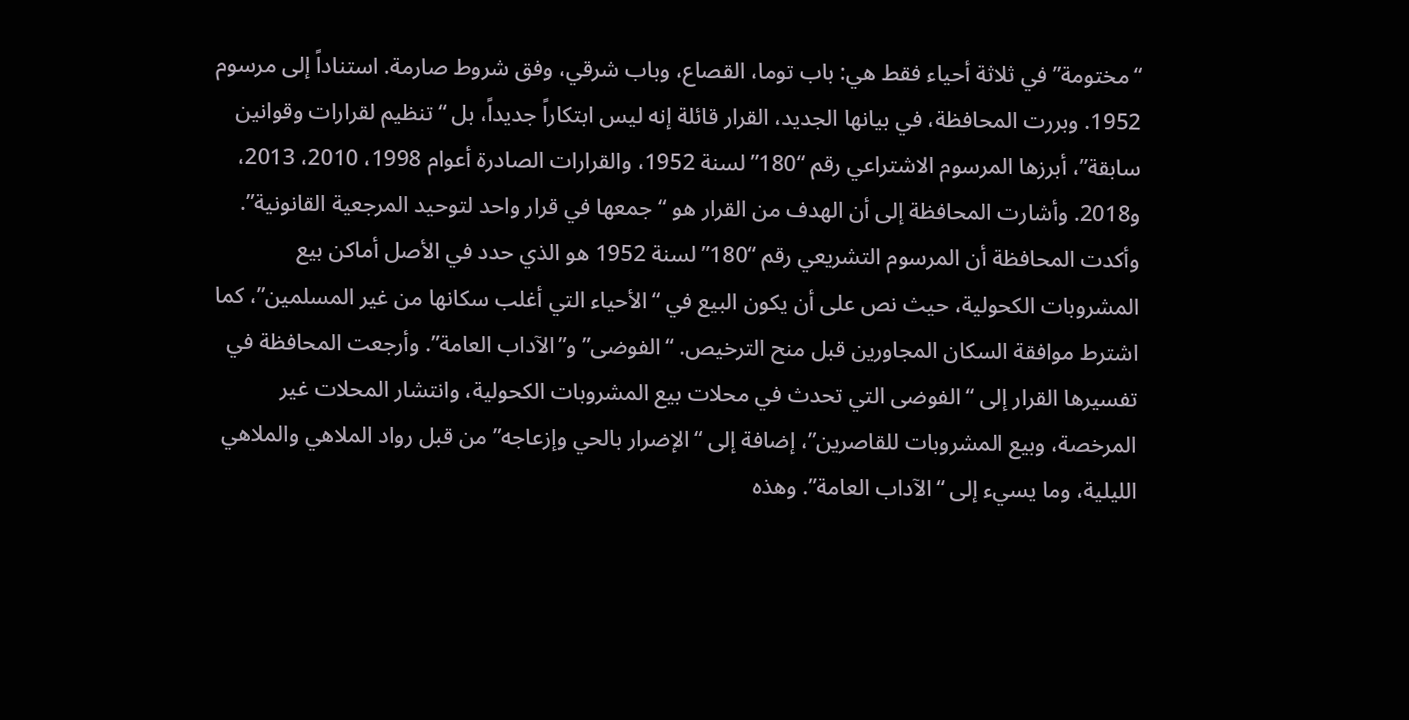“مختومة” في ثلاثة أحياء فقط هي: باب توما، القصاع، وباب شرقي، وفق شروط صارمة. استناداً إلى مرسوم 1952. وبررت المحافظة، في بيانها الجديد، القرار قائلة إنه ليس ابتكاراً جديداً، بل “تنظيم لقرارات وقوانين سابقة”، أبرزها المرسوم الاشتراعي رقم “180” لسنة 1952، والقرارات الصادرة أعوام 1998، 2010، 2013، و2018. وأشارت المحافظة إلى أن الهدف من القرار هو “جمعها في قرار واحد لتوحيد المرجعية القانونية”. وأكدت المحافظة أن المرسوم التشريعي رقم “180” لسنة 1952 هو الذي حدد في الأصل أماكن بيع المشروبات الكحولية، حيث نص على أن يكون البيع في “الأحياء التي أغلب سكانها من غير المسلمين”، كما اشترط موافقة السكان المجاورين قبل منح الترخيص. “الفوضى” و”الآداب العامة”. وأرجعت المحافظة في تفسيرها القرار إلى “الفوضى التي تحدث في محلات بيع المشروبات الكحولية، وانتشار المحلات غير المرخصة، وبيع المشروبات للقاصرين”، إضافة إلى “الإضرار بالحي وإزعاجه” من قبل رواد الملاهي والملاهي الليلية، وما يسيء إلى “الآداب العامة”. وهذه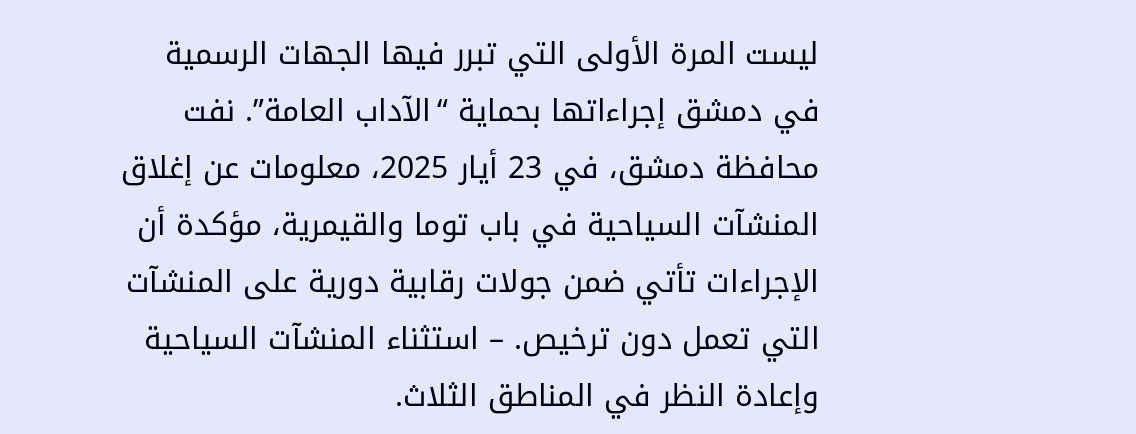ليست المرة الأولى التي تبرر فيها الجهات الرسمية في دمشق إجراءاتها بحماية “الآداب العامة”. نفت محافظة دمشق، في 23 أيار 2025، معلومات عن إغلاق المنشآت السياحية في باب توما والقيمرية، مؤكدة أن الإجراءات تأتي ضمن جولات رقابية دورية على المنشآت التي تعمل دون ترخيص. – استثناء المنشآت السياحية وإعادة النظر في المناطق الثلاث.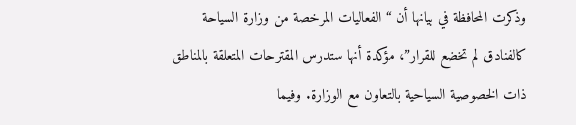وذكرت المحافظة في بيانها أن “الفعاليات المرخصة من وزارة السياحة كالفنادق لم تخضع للقرار”، مؤكدة أنها ستدرس المقترحات المتعلقة بالمناطق ذات الخصوصية السياحية بالتعاون مع الوزارة. وفيما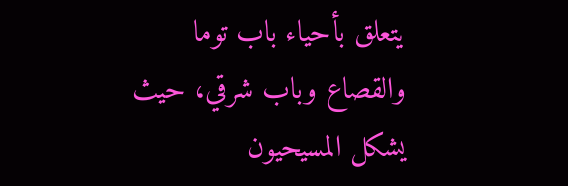يتعلق بأحياء باب توما والقصاع وباب شرقي، حيث يشكل المسيحيون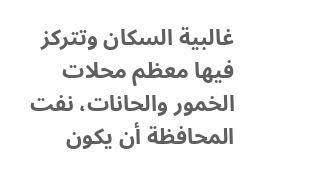غالبية السكان وتتركز فيها معظم محلات الخمور والحانات، نفت المحافظة أن يكون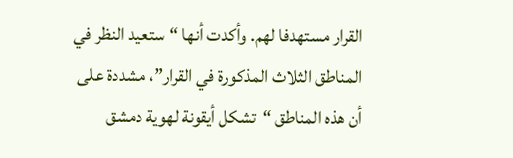القرار مستهدفا لهم. وأكدت أنها “ستعيد النظر في المناطق الثلاث المذكورة في القرار”، مشددة على أن هذه المناطق “تشكل أيقونة لهوية دمشق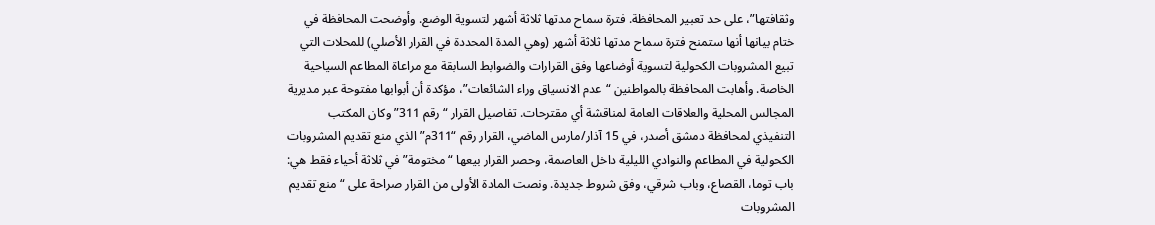وثقافتها”، على حد تعبير المحافظة. فترة سماح مدتها ثلاثة أشهر لتسوية الوضع. وأوضحت المحافظة في ختام بيانها أنها ستمنح فترة سماح مدتها ثلاثة أشهر (وهي المدة المحددة في القرار الأصلي) للمحلات التي تبيع المشروبات الكحولية لتسوية أوضاعها وفق القرارات والضوابط السابقة مع مراعاة المطاعم السياحية الخاصة. وأهابت المحافظة بالمواطنين “عدم الانسياق وراء الشائعات”، مؤكدة أن أبوابها مفتوحة عبر مديرية المجالس المحلية والعلاقات العامة لمناقشة أي مقترحات. تفاصيل القرار “رقم 311” وكان المكتب التنفيذي لمحافظة دمشق أصدر، في 15 آذار/مارس الماضي، القرار رقم “311م” الذي منع تقديم المشروبات الكحولية في المطاعم والنوادي الليلية داخل العاصمة، وحصر القرار بيعها “مختومة” في ثلاثة أحياء فقط هي: باب توما، القصاع، وباب شرقي، وفق شروط جديدة. ونصت المادة الأولى من القرار صراحة على “منع تقديم المشروبات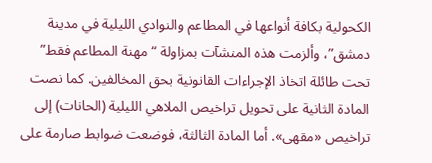الكحولية بكافة أنواعها في المطاعم والنوادي الليلية في مدينة دمشق”، وألزمت هذه المنشآت بمزاولة “مهنة المطاعم فقط” تحت طائلة اتخاذ الإجراءات القانونية بحق المخالفين. كما نصت المادة الثانية على تحويل تراخيص الملاهي الليلية (الحانات) إلى تراخيص «مقهى». أما المادة الثالثة، فوضعت ضوابط صارمة على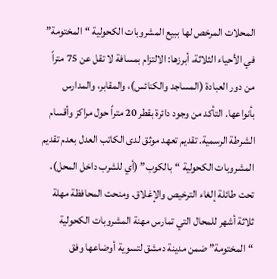المحلات المرخص لها ببيع المشروبات الكحولية “المختومة” في الأحياء الثلاثة، أبرزها: الالتزام بمسافة لا تقل عن 75 متراً من دور العبادة (المساجد والكنائس)، والمقابر، والمدارس بأنواعها. التأكد من وجود دائرة بقطر 20 متراً حول مراكز وأقسام الشرطة الرسمية. تقديم تعهد موثق لدى الكاتب العدل بعدم تقديم المشروبات الكحولية “بالكوب” (أي للشرب داخل المحل)، تحت طائلة إلغاء الترخيص والإغلاق. ومنحت المحافظة مهلة ثلاثة أشهر للمحال التي تمارس مهنة المشروبات الكحولية “المختومة” ضمن مدينة دمشق لتسوية أوضاعها وفق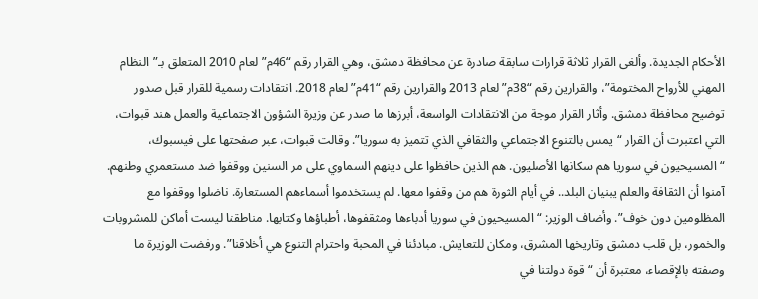الأحكام الجديدة. وألغى القرار ثلاثة قرارات سابقة صادرة عن محافظة دمشق، وهي القرار رقم “46م” لعام 2010 المتعلق بـ”النظام المهني للأرواح المختومة”، والقرارين رقم “38م” لعام 2013 والقرارين رقم “41م” لعام 2018. انتقادات رسمية للقرار قبل صدور توضيح محافظة دمشق. وأثار القرار موجة من الانتقادات الواسعة، أبرزها ما صدر عن وزيرة الشؤون الاجتماعية والعمل هند قبوات، التي اعتبرت أن القرار “يمس بالتنوع الاجتماعي والثقافي الذي تتميز به سوريا”. وقالت قبوات، عبر صفحتها على فيسبوك، “المسيحيون في سوريا هم سكانها الأصليون. هم الذين حافظوا على دينهم السماوي على مر السنين ووقفوا ضد مستعمري وطنهم. آمنوا أن الثقافة والعلم يبنيان البلد.. في أيام الثورة هم من وقفوا معها. لم يستخدموا أسماءهم المستعارة. ناضلوا ووقفوا مع المظلومين دون خوف”. وأضاف الوزير: “المسيحيون في سوريا أدباءها ومثقفوها، أطباؤها وكتابها. مناطقنا ليست أماكن للمشروبات والخمور، بل قلب دمشق وتاريخها المشرق، ومكان للتعايش. مبادئنا في المحبة واحترام التنوع هي أخلاقنا”. ورفضت الوزيرة ما وصفته بالإقصاء، معتبرة أن “قوة دولتنا في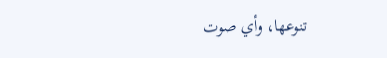تنوعها، وأي صوت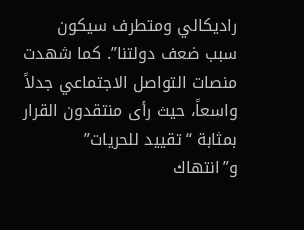راديكالي ومتطرف سيكون سبب ضعف دولتنا”. كما شهدت منصات التواصل الاجتماعي جدلاً واسعاً، حيث رأى منتقدون القرار بمثابة “تقييد للحريات” و”انتهاك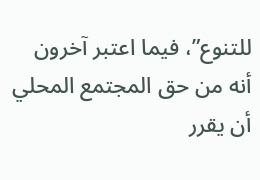للتنوع”، فيما اعتبر آخرون أنه من حق المجتمع المحلي أن يقرر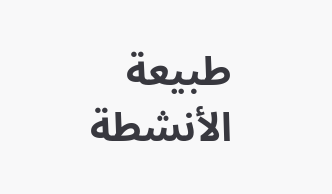طبيعة الأنشطة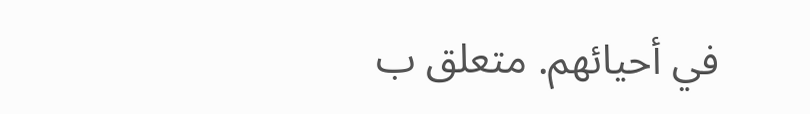في أحيائهم. متعلق ب